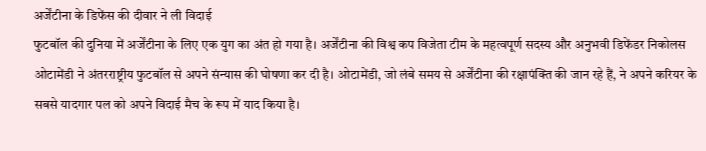अर्जेंटीना के डिफेंस की दीवार ने ली विदाई
फुटबॉल की दुनिया में अर्जेंटीना के लिए एक युग का अंत हो गया है। अर्जेंटीना की विश्व कप विजेता टीम के महत्वपूर्ण सदस्य और अनुभवी डिफेंडर निकोलस ओटामेंडी ने अंतरराष्ट्रीय फुटबॉल से अपने संन्यास की घोषणा कर दी है। ओटामेंडी, जो लंबे समय से अर्जेंटीना की रक्षापंक्ति की जान रहे हैं, ने अपने करियर के सबसे यादगार पल को अपने विदाई मैच के रूप में याद किया है।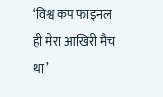‘विश्व कप फाइनल ही मेरा आखिरी मैच था’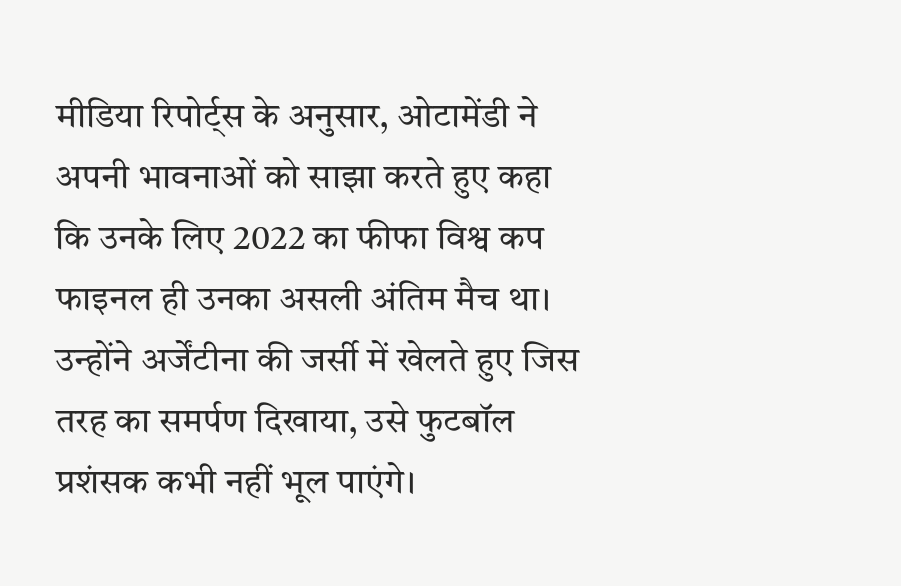मीडिया रिपोर्ट्स के अनुसार, ओटामेंडी ने अपनी भावनाओं को साझा करते हुए कहा कि उनके लिए 2022 का फीफा विश्व कप फाइनल ही उनका असली अंतिम मैच था। उन्होंने अर्जेंटीना की जर्सी में खेलते हुए जिस तरह का समर्पण दिखाया, उसे फुटबॉल प्रशंसक कभी नहीं भूल पाएंगे।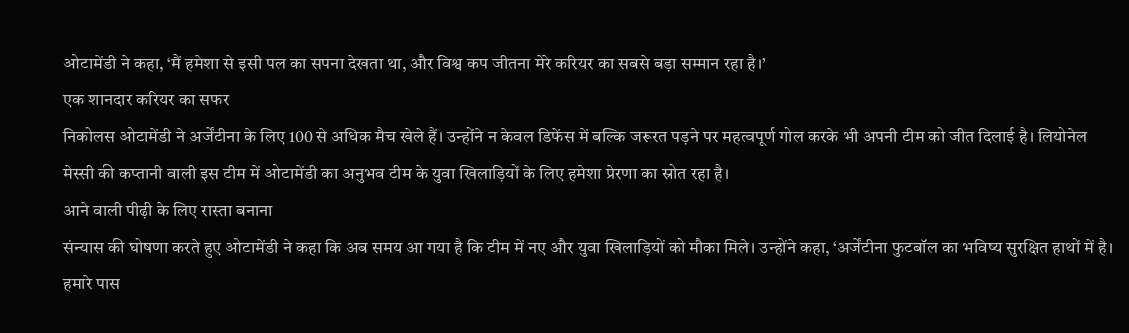ओटामेंडी ने कहा, ‘मैं हमेशा से इसी पल का सपना देखता था, और विश्व कप जीतना मेरे करियर का सबसे बड़ा सम्मान रहा है।’
एक शानदार करियर का सफर
निकोलस ओटामेंडी ने अर्जेंटीना के लिए 100 से अधिक मैच खेले हैं। उन्होंने न केवल डिफेंस में बल्कि जरूरत पड़ने पर महत्वपूर्ण गोल करके भी अपनी टीम को जीत दिलाई है। लियोनेल मेस्सी की कप्तानी वाली इस टीम में ओटामेंडी का अनुभव टीम के युवा खिलाड़ियों के लिए हमेशा प्रेरणा का स्रोत रहा है।
आने वाली पीढ़ी के लिए रास्ता बनाना
संन्यास की घोषणा करते हुए ओटामेंडी ने कहा कि अब समय आ गया है कि टीम में नए और युवा खिलाड़ियों को मौका मिले। उन्होंने कहा, ‘अर्जेंटीना फुटबॉल का भविष्य सुरक्षित हाथों में है। हमारे पास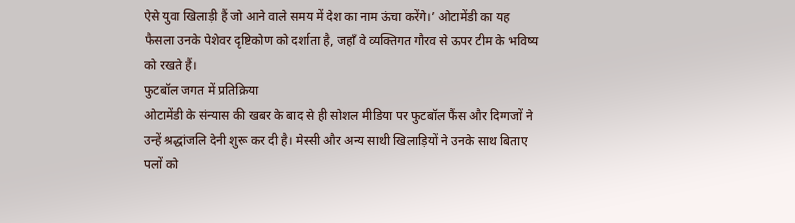ऐसे युवा खिलाड़ी हैं जो आने वाले समय में देश का नाम ऊंचा करेंगे।’ ओटामेंडी का यह फैसला उनके पेशेवर दृष्टिकोण को दर्शाता है, जहाँ वे व्यक्तिगत गौरव से ऊपर टीम के भविष्य को रखते हैं।
फुटबॉल जगत में प्रतिक्रिया
ओटामेंडी के संन्यास की खबर के बाद से ही सोशल मीडिया पर फुटबॉल फैंस और दिग्गजों ने उन्हें श्रद्धांजलि देनी शुरू कर दी है। मेस्सी और अन्य साथी खिलाड़ियों ने उनके साथ बिताए पलों को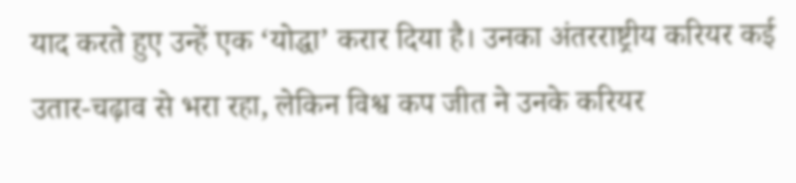याद करते हुए उन्हें एक ‘योद्धा’ करार दिया है। उनका अंतरराष्ट्रीय करियर कई उतार-चढ़ाव से भरा रहा, लेकिन विश्व कप जीत ने उनके करियर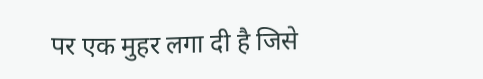पर एक मुहर लगा दी है जिसे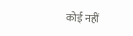कोई नहीं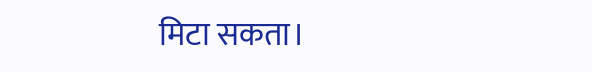मिटा सकता।